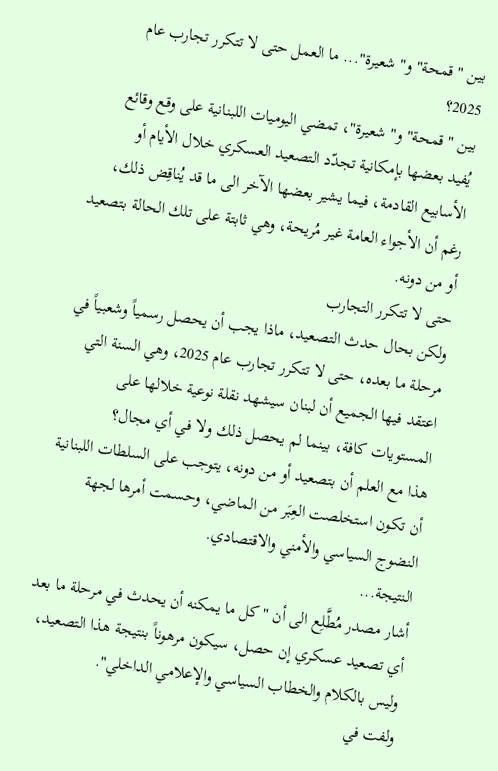بين "قمحة" و"شعيرة"... ما العمل حتى لا تتكرر تجارب عام 2025؟
بين "قمحة" و"شعيرة"، تمضي اليوميات اللبنانية على وقع وقائع يُفيد بعضها بإمكانية تجدّد التصعيد العسكري خلال الأيام أو الأسابيع القادمة، فيما يشير بعضها الآخر الى ما قد يُناقِض ذلك، رغم أن الأجواء العامة غير مُريحة، وهي ثابتة على تلك الحالة بتصعيد أو من دونه.
حتى لا تتكرر التجارب
ولكن بحال حدث التصعيد، ماذا يجب أن يحصل رسمياً وشعبياً في مرحلة ما بعده، حتى لا تتكرر تجارب عام 2025، وهي السنة التي اعتقد فيها الجميع أن لبنان سيشهد نقلة نوعية خلالها على المستويات كافة، بينما لم يحصل ذلك ولا في أي مجال؟
هذا مع العلم أن بتصعيد أو من دونه، يتوجب على السلطات اللبنانية أن تكون استخلصت العِبَر من الماضي، وحسمت أمرها لجهة النضوج السياسي والأمني والاقتصادي.
النتيجة...
أشار مصدر مُطَّلِع الى أن "كل ما يمكنه أن يحدث في مرحلة ما بعد أي تصعيد عسكري إن حصل، سيكون مرهوناً بنتيجة هذا التصعيد، وليس بالكلام والخطاب السياسي والإعلامي الداخلي".
ولفت في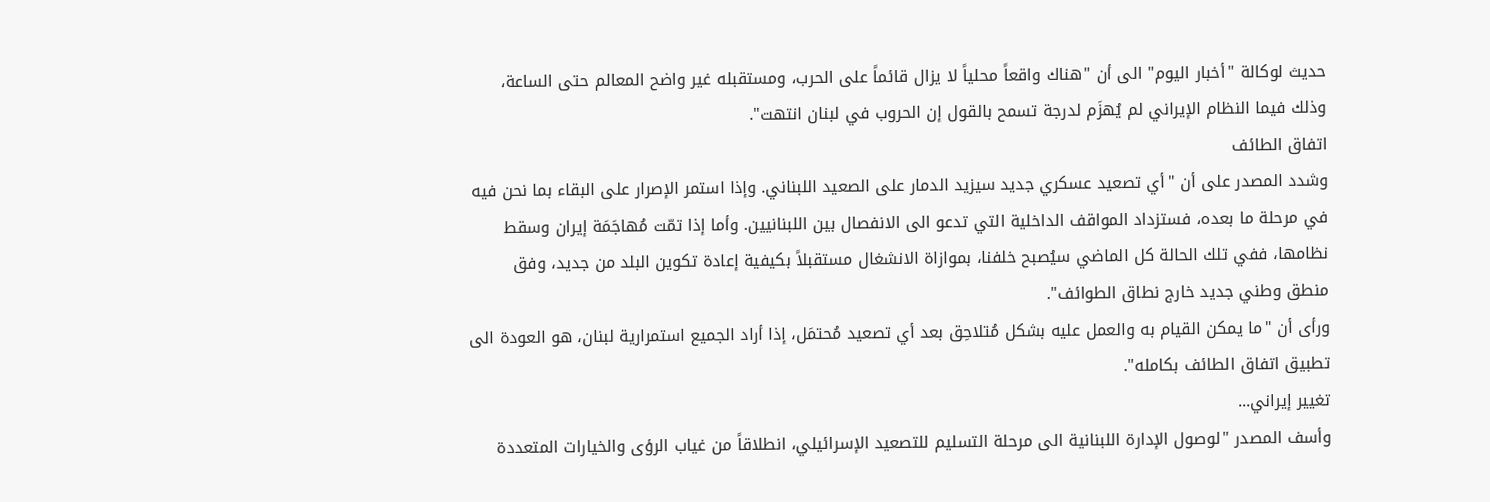حديث لوكالة "أخبار اليوم" الى أن "هناك واقعاً محلياً لا يزال قائماً على الحرب، ومستقبله غير واضح المعالم حتى الساعة، وذلك فيما النظام الإيراني لم يُهزَم لدرجة تسمح بالقول إن الحروب في لبنان انتهت".
اتفاق الطائف
وشدد المصدر على أن "أي تصعيد عسكري جديد سيزيد الدمار على الصعيد اللبناني. وإذا استمر الإصرار على البقاء بما نحن فيه في مرحلة ما بعده، فستزداد المواقف الداخلية التي تدعو الى الانفصال بين اللبنانيين. وأما إذا تمّت مُهاجَمَة إيران وسقط نظامها، ففي تلك الحالة كل الماضي سيُصبح خلفنا، بموازاة الانشغال مستقبلاً بكيفية إعادة تكوين البلد من جديد، وفق منطق وطني جديد خارج نطاق الطوائف".
ورأى أن "ما يمكن القيام به والعمل عليه بشكل مُتلاحِق بعد أي تصعيد مُحتمَل، إذا أراد الجميع استمرارية لبنان، هو العودة الى تطبيق اتفاق الطائف بكامله".
تغيير إيراني...
وأسف المصدر "لوصول الإدارة اللبنانية الى مرحلة التسليم للتصعيد الإسرائيلي، انطلاقاً من غياب الرؤى والخيارات المتعددة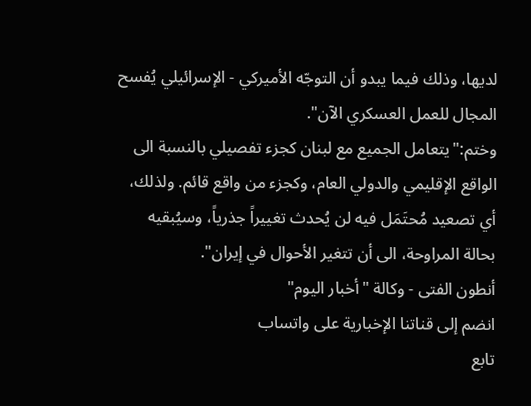لديها، وذلك فيما يبدو أن التوجّه الأميركي - الإسرائيلي يُفسح المجال للعمل العسكري الآن".
وختم:"يتعامل الجميع مع لبنان كجزء تفصيلي بالنسبة الى الواقع الإقليمي والدولي العام، وكجزء من واقع قائم. ولذلك، أي تصعيد مُحتَمَل فيه لن يُحدث تغييراً جذرياً، وسيُبقيه بحالة المراوحة، الى أن تتغير الأحوال في إيران".
أنطون الفتى - وكالة "أخبار اليوم"
انضم إلى قناتنا الإخبارية على واتساب
تابع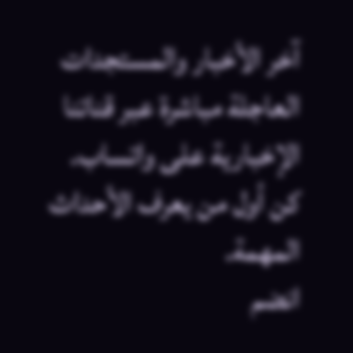آخر الأخبار والمستجدات العاجلة مباشرة عبر قناتنا الإخبارية على واتساب. كن أول من يعرف الأحداث المهمة.
انضم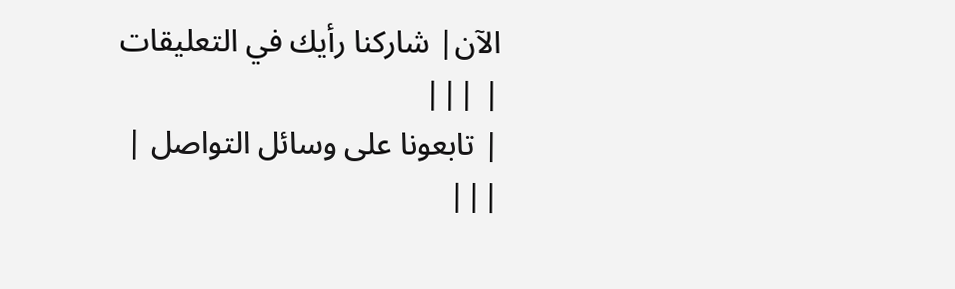الآن| شاركنا رأيك في التعليقات | |||
| تابعونا على وسائل التواصل | |||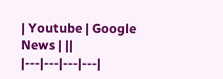| Youtube | Google News | ||
|---|---|---|---|